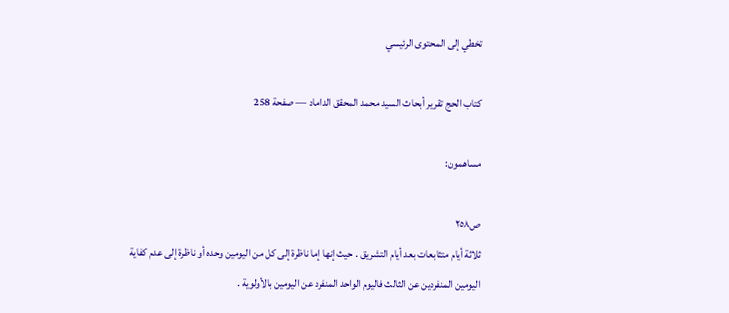تخطي إلى المحتوى الرئيسي

كتاب الحج تقرير أبحاث السيد محمد المحقق الداماد — صفحة 258

مساهمون:

ص٢٥٨
ثلاثة أيام متثابعات بعد أيام التشريق . حيث إنها إما ناظرة إلى كل من اليومين وحده أو ناظرة إلى عدم كفاية اليومين المنفردين عن الثالث فاليوم الواحد المنفرد عن اليومين بالأولوية .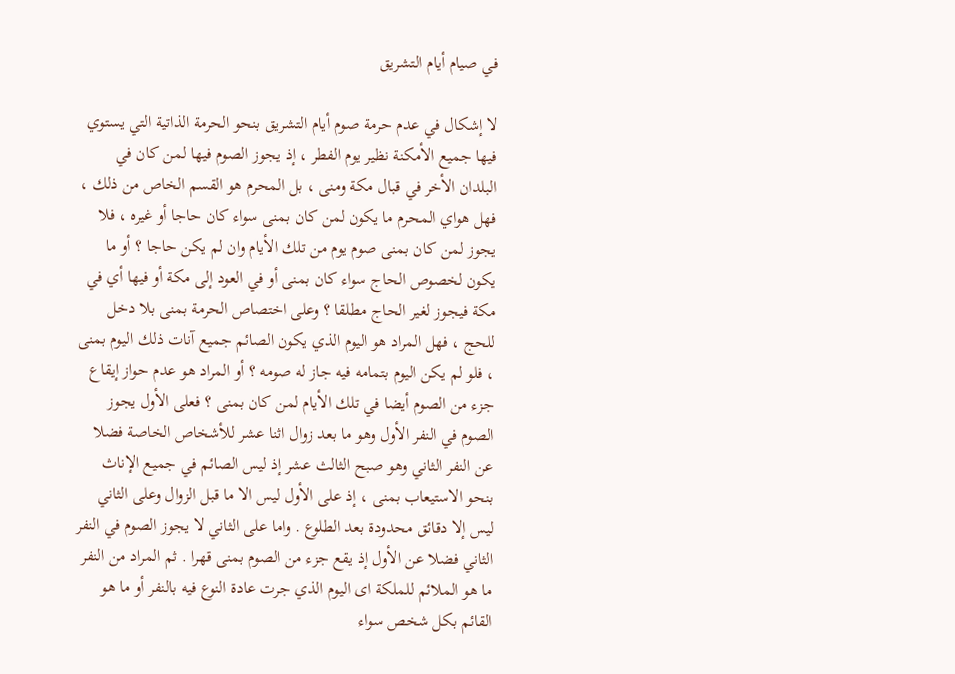في صيام أيام التشريق

لا إشكال في عدم حرمة صوم أيام التشريق بنحو الحرمة الذاتية التي يستوي فيها جميع الأمكنة نظير يوم الفطر ، إذ يجوز الصوم فيها لمن كان في البلدان الأخر في قبال مكة ومنى ، بل المحرم هو القسم الخاص من ذلك ، فهل هواي المحرم ما يكون لمن كان بمنى سواء كان حاجا أو غيره ، فلا يجوز لمن كان بمنى صوم يوم من تلك الأيام وان لم يكن حاجا ؟ أو ما يكون لخصوص الحاج سواء كان بمنى أو في العود إلى مكة أو فيها أي في مكة فيجوز لغير الحاج مطلقا ؟ وعلى اختصاص الحرمة بمنى بلا دخل للحج ، فهل المراد هو اليوم الذي يكون الصائم جميع آنات ذلك اليوم بمنى ، فلو لم يكن اليوم بتمامه فيه جاز له صومه ؟ أو المراد هو عدم حواز إيقاع جزء من الصوم أيضا في تلك الأيام لمن كان بمنى ؟ فعلى الأول يجوز الصوم في النفر الأول وهو ما بعد زوال اثنا عشر للأشخاص الخاصة فضلا عن النفر الثاني وهو صبح الثالث عشر إذ ليس الصائم في جميع الإناث بنحو الاستيعاب بمنى ، إذ على الأول ليس الا ما قبل الزوال وعلى الثاني ليس إلا دقائق محدودة بعد الطلوع . واما على الثاني لا يجوز الصوم في النفر الثاني فضلا عن الأول إذ يقع جزء من الصوم بمنى قهرا . ثم المراد من النفر ما هو الملائم للملكة اى اليوم الذي جرت عادة النوع فيه بالنفر أو ما هو القائم بكل شخص سواء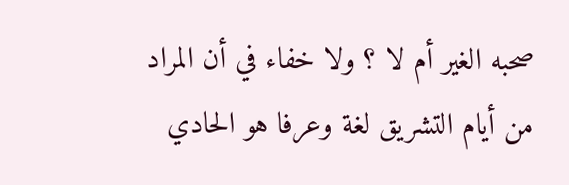صحبه الغير أم لا ؟ ولا خفاء في أن المراد من أيام التشريق لغة وعرفا هو الحادي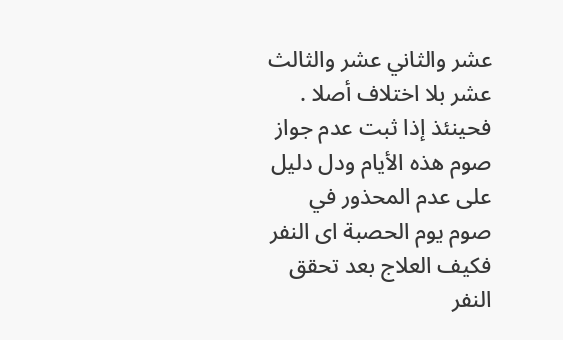عشر والثاني عشر والثالث عشر بلا اختلاف أصلا . فحينئذ إذا ثبت عدم جواز صوم هذه الأيام ودل دليل على عدم المحذور في صوم يوم الحصبة اى النفر فكيف العلاج بعد تحقق النفر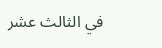في الثالث عشر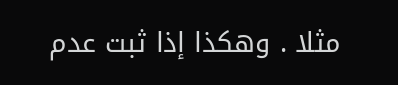مثلا . وهكذا إذا ثبت عدم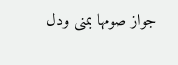جواز صومها بمنى ودل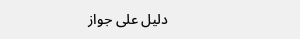دليل على جواز